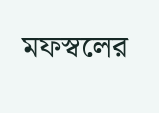মফস্বলের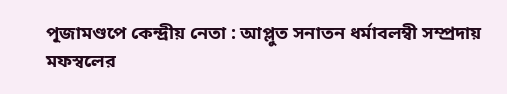পূজামণ্ডপে কেন্দ্রীয় নেতা : আপ্লুত সনাতন ধর্মাবলম্বী সম্প্রদায়
মফস্বলের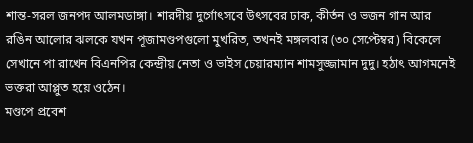শান্ত-সরল জনপদ আলমডাঙ্গা। শারদীয় দুর্গোৎসবে উৎসবের ঢাক, কীর্তন ও ভজন গান আর রঙিন আলোর ঝলকে যখন পূজামণ্ডপগুলো মুখরিত, তখনই মঙ্গলবার (৩০ সেপ্টেম্বর) বিকেলে সেখানে পা রাখেন বিএনপির কেন্দ্রীয় নেতা ও ভাইস চেয়ারম্যান শামসুজ্জামান দুদু। হঠাৎ আগমনেই ভক্তরা আপ্লুত হয়ে ওঠেন।
মণ্ডপে প্রবেশ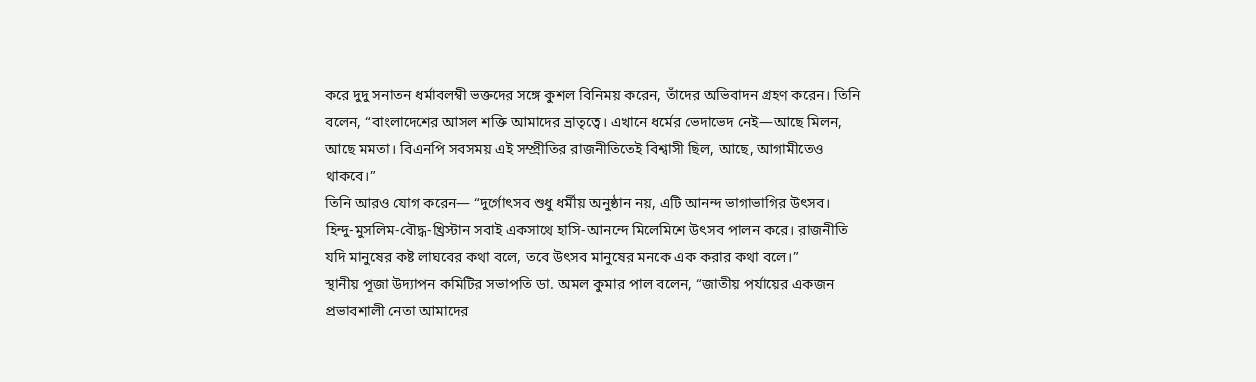করে দুদু সনাতন ধর্মাবলম্বী ভক্তদের সঙ্গে কুশল বিনিময় করেন, তাঁদের অভিবাদন গ্রহণ করেন। তিনি বলেন, “বাংলাদেশের আসল শক্তি আমাদের ভ্রাতৃত্বে। এখানে ধর্মের ভেদাভেদ নেই—আছে মিলন, আছে মমতা। বিএনপি সবসময় এই সম্প্রীতির রাজনীতিতেই বিশ্বাসী ছিল, আছে, আগামীতেও থাকবে।”
তিনি আরও যোগ করেন— “দুর্গোৎসব শুধু ধর্মীয় অনুষ্ঠান নয়, এটি আনন্দ ভাগাভাগির উৎসব। হিন্দু-মুসলিম-বৌদ্ধ-খ্রিস্টান সবাই একসাথে হাসি-আনন্দে মিলেমিশে উৎসব পালন করে। রাজনীতি যদি মানুষের কষ্ট লাঘবের কথা বলে, তবে উৎসব মানুষের মনকে এক করার কথা বলে।”
স্থানীয় পূজা উদ্যাপন কমিটির সভাপতি ডা. অমল কুমার পাল বলেন, “জাতীয় পর্যায়ের একজন প্রভাবশালী নেতা আমাদের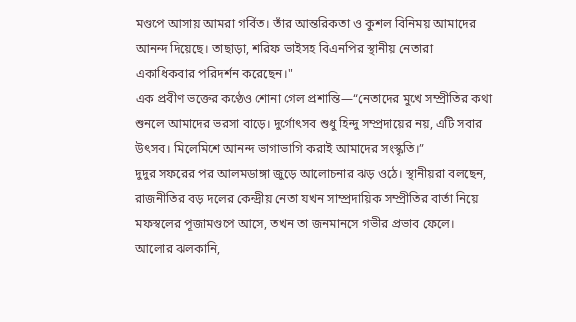মণ্ডপে আসায় আমরা গর্বিত। তাঁর আন্তরিকতা ও কুশল বিনিময় আমাদের আনন্দ দিয়েছে। তাছাড়া, শরিফ ভাইসহ বিএনপির স্থানীয় নেতারা একাধিকবার পরিদর্শন করেছেন।"
এক প্রবীণ ভক্তের কণ্ঠেও শোনা গেল প্রশান্তি—“নেতাদের মুখে সম্প্রীতির কথা শুনলে আমাদের ভরসা বাড়ে। দুর্গোৎসব শুধু হিন্দু সম্প্রদায়ের নয়, এটি সবার উৎসব। মিলেমিশে আনন্দ ভাগাভাগি করাই আমাদের সংস্কৃতি।”
দুদুর সফরের পর আলমডাঙ্গা জুড়ে আলোচনার ঝড় ওঠে। স্থানীয়রা বলছেন, রাজনীতির বড় দলের কেন্দ্রীয় নেতা যখন সাম্প্রদায়িক সম্প্রীতির বার্তা নিয়ে মফস্বলের পূজামণ্ডপে আসে, তখন তা জনমানসে গভীর প্রভাব ফেলে।
আলোর ঝলকানি,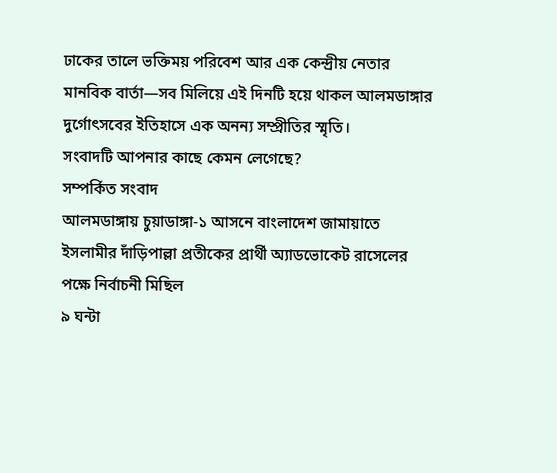ঢাকের তালে ভক্তিময় পরিবেশ আর এক কেন্দ্রীয় নেতার মানবিক বার্তা—সব মিলিয়ে এই দিনটি হয়ে থাকল আলমডাঙ্গার দুর্গোৎসবের ইতিহাসে এক অনন্য সম্প্রীতির স্মৃতি।
সংবাদটি আপনার কাছে কেমন লেগেছে?
সম্পর্কিত সংবাদ
আলমডাঙ্গায় চুয়াডাঙ্গা-১ আসনে বাংলাদেশ জামায়াতে ইসলামীর দাঁড়িপাল্লা প্রতীকের প্রার্থী অ্যাডভোকেট রাসেলের পক্ষে নির্বাচনী মিছিল
৯ ঘন্টা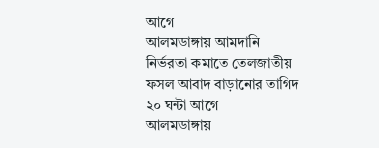আগে
আলমডাঙ্গায় আমদানি নির্ভরতা কমাতে তেলজাতীয় ফসল আবাদ বাড়ানোর তাগিদ
২০ ঘন্টা আগে
আলমডাঙ্গায়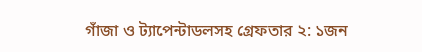গাঁজা ও ট্যাপেন্টাডলসহ গ্রেফতার ২: ১জন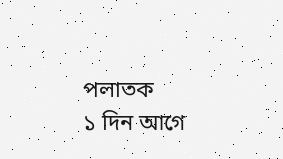পলাতক
১ দিন আগে